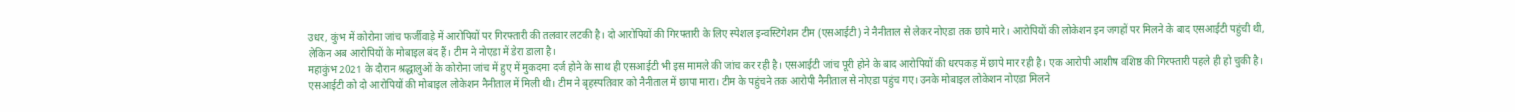उधर, कुंभ में कोरोना जांच फर्जीवाड़े में आरोपियों पर गिरफ्तारी की तलवार लटकी है। दो आरोपियों की गिरफ्तारी के लिए स्पेशल इन्वस्टिगेशन टीम (एसआईटी) ने नैनीताल से लेकर नोएडा तक छापे मारे। आरोपियों की लोकेशन इन जगहों पर मिलने के बाद एसआईटी पहुंची थी, लेकिन अब आरोपियों के मोबाइल बंद हैं। टीम ने नोएडा में डेरा डाला है।
महाकुंभ 2021 के दौरान श्रद्धालुओं के कोरोना जांच में हुए में मुकदमा दर्ज होने के साथ ही एसआईटी भी इस मामले की जांच कर रही है। एसआईटी जांच पूरी होने के बाद आरोपियों की धरपकड़ में छापे मार रही है। एक आरोपी आशीष वशिष्ठ की गिरफ्तारी पहले ही हो चुकी है।
एसआईटी को दो आरोपियों की मोबाइल लोकेशन नैनीताल में मिली थी। टीम ने बृहस्पतिवार को नैनीताल में छापा मारा। टीम के पहुंचने तक आरोपी नैनीताल से नोएडा पहुंच गए। उनके मोबाइल लोकेशन नोएडा मिलने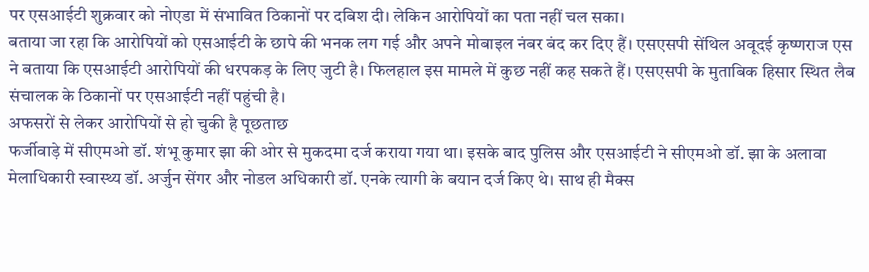पर एसआईटी शुक्रवार को नोएडा में संभावित ठिकानों पर दबिश दी। लेकिन आरोपियों का पता नहीं चल सका।
बताया जा रहा कि आरोपियों को एसआईटी के छापे की भनक लग गई और अपने मोबाइल नंबर बंद कर दिए हैं। एसएसपी सेंथिल अवूदई कृष्णराज एस ने बताया कि एसआईटी आरोपियों की धरपकड़ के लिए जुटी है। फिलहाल इस मामले में कुछ नहीं कह सकते हैं। एसएसपी के मुताबिक हिसार स्थित लैब संचालक के ठिकानों पर एसआईटी नहीं पहुंची है।
अफसरों से लेकर आरोपियों से हो चुकी है पूछताछ
फर्जीवाड़े में सीएमओ डॉ. शंभू कुमार झा की ओर से मुकदमा दर्ज कराया गया था। इसके बाद पुलिस और एसआईटी ने सीएमओ डॉ. झा के अलावा मेलाधिकारी स्वास्थ्य डॉ. अर्जुन सेंगर और नोडल अधिकारी डॉ. एनके त्यागी के बयान दर्ज किए थे। साथ ही मैक्स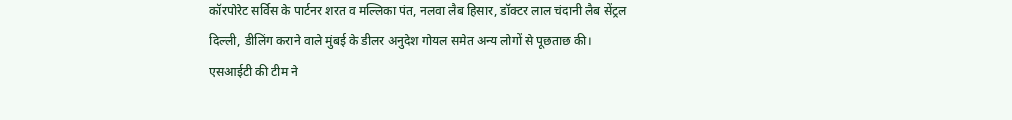कॉरपोरेट सर्विस के पार्टनर शरत व मल्लिका पंत, नलवा लैब हिसार, डॉक्टर लाल चंदानी लैब सेंट्रल दिल्ली, डीलिंग कराने वाले मुंबई के डीलर अनुदेश गोयल समेत अन्य लोगों से पूछताछ की। एसआईटी की टीम ने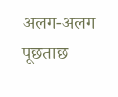अलग-अलग पूछताछ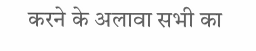करने के अलावा सभी का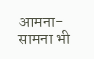आमना-सामना भी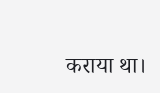कराया था।